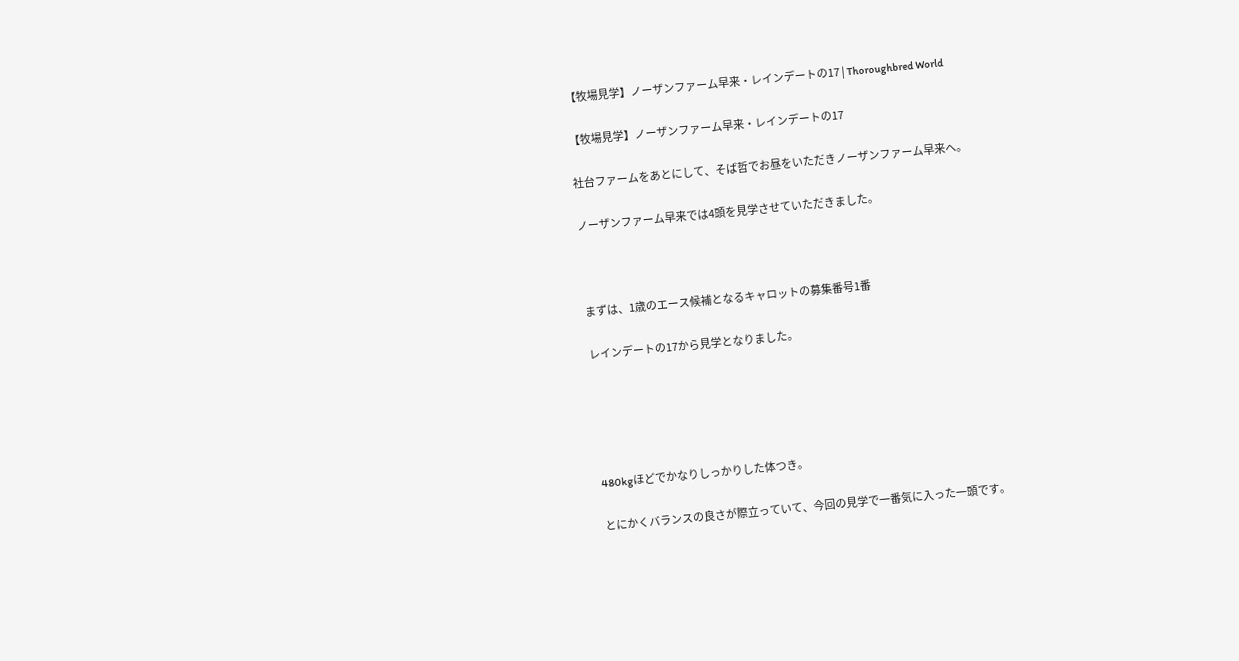【牧場見学】ノーザンファーム早来・レインデートの17 | Thoroughbred World

【牧場見学】ノーザンファーム早来・レインデートの17

社台ファームをあとにして、そば哲でお昼をいただきノーザンファーム早来へ。

ノーザンファーム早来では4頭を見学させていただきました。



まずは、1歳のエース候補となるキャロットの募集番号1番

レインデートの17から見学となりました。





480kgほどでかなりしっかりした体つき。

とにかくバランスの良さが際立っていて、今回の見学で一番気に入った一頭です。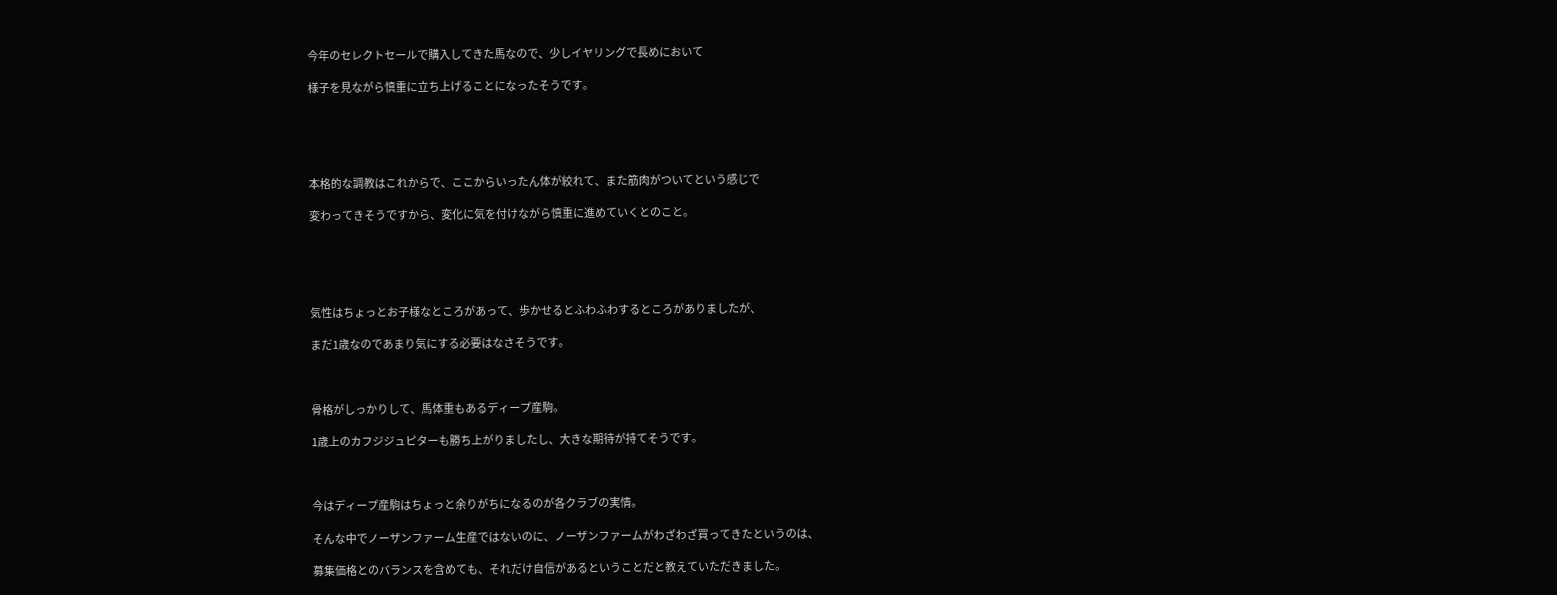今年のセレクトセールで購入してきた馬なので、少しイヤリングで長めにおいて

様子を見ながら慎重に立ち上げることになったそうです。





本格的な調教はこれからで、ここからいったん体が絞れて、また筋肉がついてという感じで

変わってきそうですから、変化に気を付けながら慎重に進めていくとのこと。





気性はちょっとお子様なところがあって、歩かせるとふわふわするところがありましたが、

まだ1歳なのであまり気にする必要はなさそうです。



骨格がしっかりして、馬体重もあるディープ産駒。

1歳上のカフジジュピターも勝ち上がりましたし、大きな期待が持てそうです。



今はディープ産駒はちょっと余りがちになるのが各クラブの実情。

そんな中でノーザンファーム生産ではないのに、ノーザンファームがわざわざ買ってきたというのは、

募集価格とのバランスを含めても、それだけ自信があるということだと教えていただきました。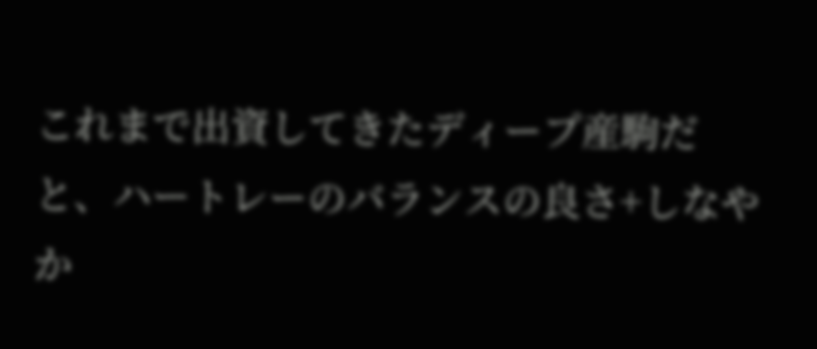これまで出資してきたディープ産駒だと、ハートレーのバランスの良さ+しなやか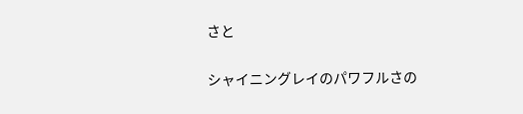さと

シャイニングレイのパワフルさの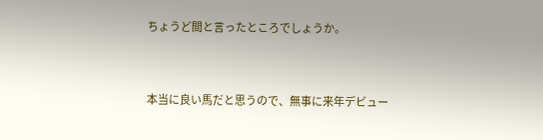ちょうど間と言ったところでしょうか。



本当に良い馬だと思うので、無事に来年デビュー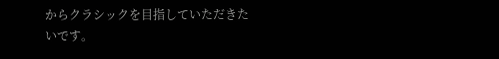からクラシックを目指していただきたいです。